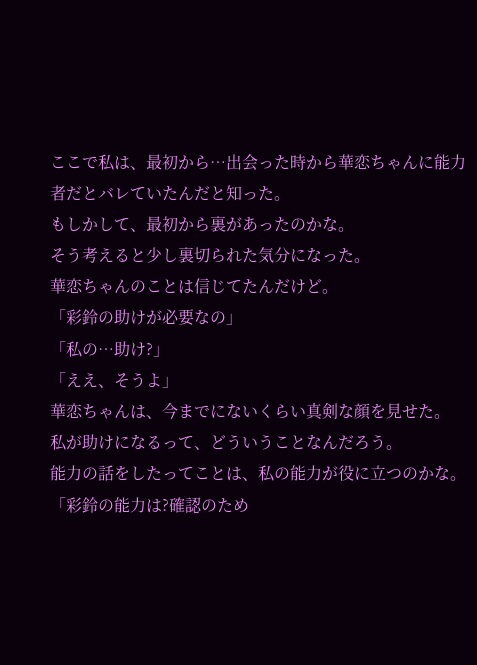ここで私は、最初から…出会った時から華恋ちゃんに能力者だとバレていたんだと知った。
もしかして、最初から裏があったのかな。
そう考えると少し裏切られた気分になった。
華恋ちゃんのことは信じてたんだけど。
「彩鈴の助けが必要なの」
「私の…助け?」
「ええ、そうよ」
華恋ちゃんは、今までにないくらい真剣な顔を見せた。
私が助けになるって、どういうことなんだろう。
能力の話をしたってことは、私の能力が役に立つのかな。
「彩鈴の能力は?確認のため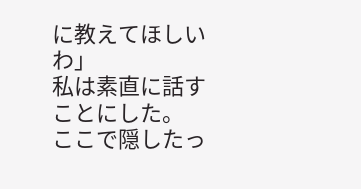に教えてほしいわ」
私は素直に話すことにした。
ここで隠したっ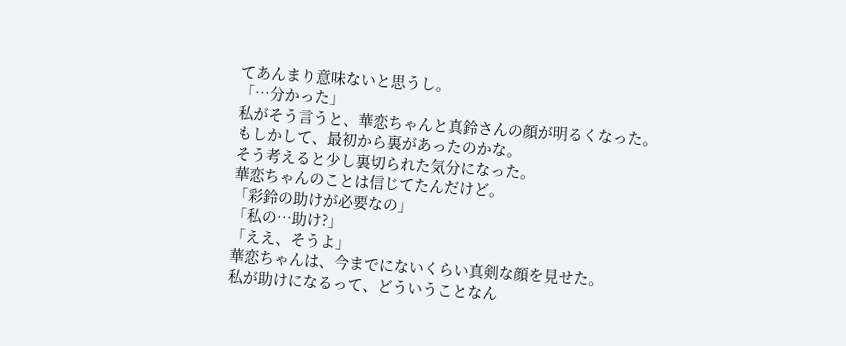てあんまり意味ないと思うし。
「…分かった」
私がそう言うと、華恋ちゃんと真鈴さんの顔が明るくなった。
もしかして、最初から裏があったのかな。
そう考えると少し裏切られた気分になった。
華恋ちゃんのことは信じてたんだけど。
「彩鈴の助けが必要なの」
「私の…助け?」
「ええ、そうよ」
華恋ちゃんは、今までにないくらい真剣な顔を見せた。
私が助けになるって、どういうことなん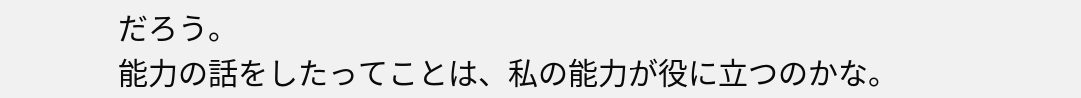だろう。
能力の話をしたってことは、私の能力が役に立つのかな。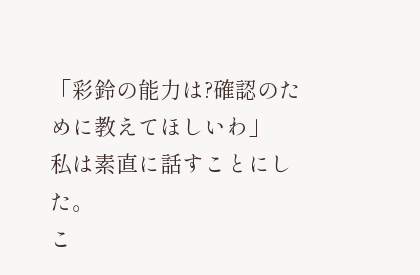「彩鈴の能力は?確認のために教えてほしいわ」
私は素直に話すことにした。
こ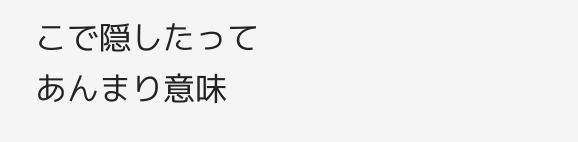こで隠したってあんまり意味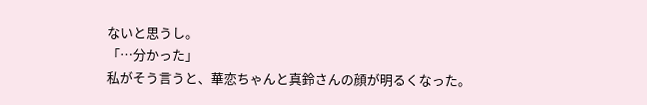ないと思うし。
「…分かった」
私がそう言うと、華恋ちゃんと真鈴さんの顔が明るくなった。